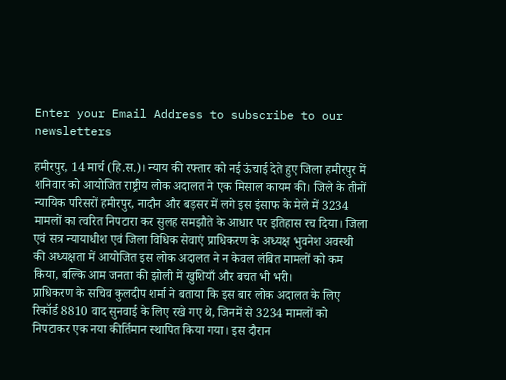Enter your Email Address to subscribe to our newsletters

हमीरपुर, 14 मार्च (हि.स.)। न्याय की रफ्तार को नई ऊंचाई देते हुए जिला हमीरपुर में शनिवार को आयोजित राष्ट्रीय लोक अदालत ने एक मिसाल कायम की। जिले के तीनों न्यायिक परिसरों हमीरपुर, नादौन और बड़सर में लगे इस इंसाफ के मेले में 3234 मामलों का त्वरित निपटारा कर सुलह समझौते के आधार पर इतिहास रच दिया। जिला एवं सत्र न्यायाधीश एवं जिला विधिक सेवाएं प्राधिकरण के अध्यक्ष भुवनेश अवस्थी की अध्यक्षता में आयोजित इस लोक अदालत ने न केवल लंबित मामलों को कम किया, बल्कि आम जनता की झोली में खुशियाँ और बचत भी भरी।
प्राधिकरण के सचिव कुलदीप शर्मा ने बताया कि इस बार लोक अदालत के लिए रिकॉर्ड 8810 वाद सुनवाई के लिए रखे गए थे, जिनमें से 3234 मामलों को निपटाकर एक नया कीर्तिमान स्थापित किया गया। इस दौरान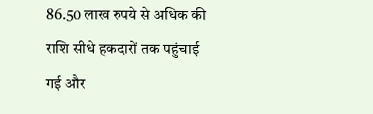86.50 लाख रुपये से अधिक की राशि सीधे हकदारों तक पहुंचाई गई और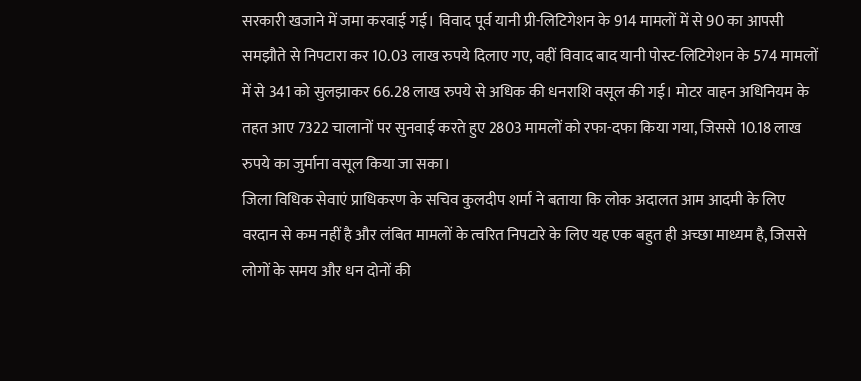सरकारी खजाने में जमा करवाई गई। विवाद पूर्व यानी प्री-लिटिगेशन के 914 मामलों में से 90 का आपसी समझौते से निपटारा कर 10.03 लाख रुपये दिलाए गए, वहीं विवाद बाद यानी पोस्ट-लिटिगेशन के 574 मामलों में से 341 को सुलझाकर 66.28 लाख रुपये से अधिक की धनराशि वसूल की गई। मोटर वाहन अधिनियम के तहत आए 7322 चालानों पर सुनवाई करते हुए 2803 मामलों को रफा-दफा किया गया, जिससे 10.18 लाख रुपये का जुर्माना वसूल किया जा सका।
जिला विधिक सेवाएं प्राधिकरण के सचिव कुलदीप शर्मा ने बताया कि लोक अदालत आम आदमी के लिए वरदान से कम नहीं है और लंबित मामलों के त्वरित निपटारे के लिए यह एक बहुत ही अच्छा माध्यम है, जिससे लोगों के समय और धन दोनों की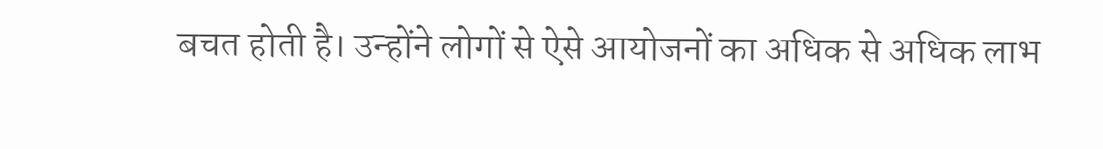बचत होती है। उन्होंने लोगों से ऐसे आयोजनों का अधिक से अधिक लाभ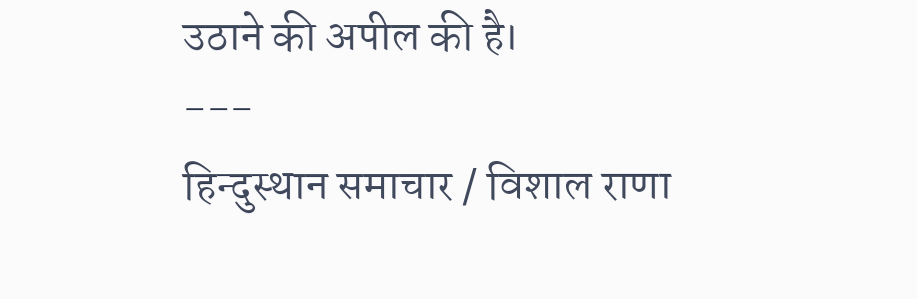उठाने की अपील की है।
---
हिन्दुस्थान समाचार / विशाल राणा